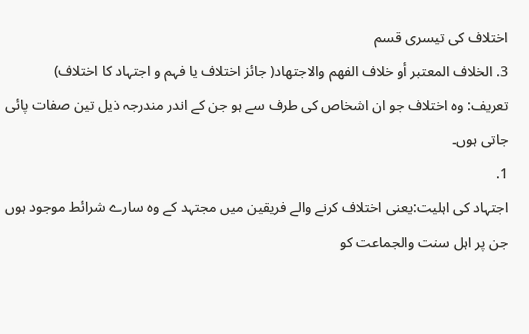اختلاف کی تیسری قسم
3. الخلاف المعتبر أو خلاف الفهم والاجتهاد( جائز اختلاف یا فہم و اجتہاد کا اختلاف)
تعریف: وہ اختلاف جو ان اشخاص کی طرف سے ہو جن کے اندر مندرجہ ذیل تین صفات پائی جاتی ہوں۔
1.
اجتہاد کی اہلیت:یعنی اختلاف کرنے والے فریقین میں مجتہد کے وہ سارے شرائط موجود ہوں جن پر اہل سنت والجماعت کو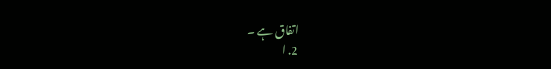اتفاق ہے ۔
2. ا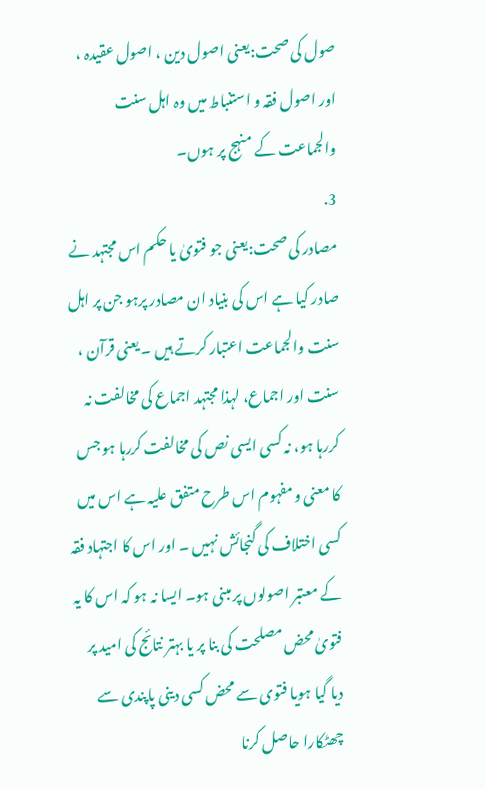صول کی صحت:یعنی اصول دین ، اصول عقیدہ ، اور اصول فقہ و استنباط میں وہ اہل سنت والجماعت کے منہج پر ہوں۔
3.
مصادر کی صحت:یعنی جو فتویٰ یا حکم اس مجتہد نے صادر کیا ہے اس کی بنیاد ان مصادر پرہو جن پر اہل سنت والجماعت اعتبار کرتے ہیں ۔ یعنی قرآن ، سنت اور اجماع، لہذا مجتہد اجماع کی مخالفت نہ کررہا ہو، نہ کسی ایسی نص کی مخالفت کررہا ہو جس کا معنی و مفہوم اس طرح متفق علیہ ہے اس میں کسی اختلاف کی گنجائش نہیں ۔ اور اس کا اجتہاد فقہ کے معتبر اصولوں پر مبنی ہو۔ ایسا نہ ہو کہ اس کا یہ فتویٰ محض مصلحت کی بنا پر یا بہتر نتائج کی امید پر دیا گیا ہویا فتوی سے محض کسی دینی پاپندی سے چھٹکارا حاصل کرنا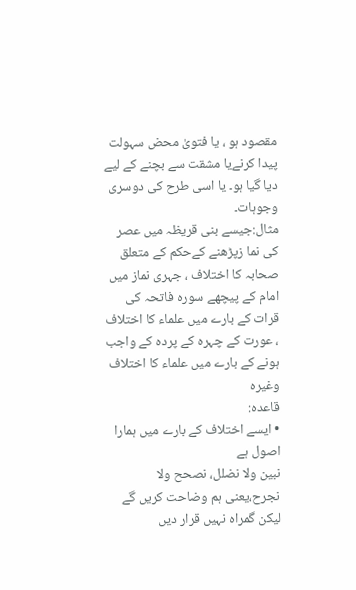مقصود ہو ، یا فتویٰ محض سہولت پیدا کرنےیا مشقت سے بچنے کے لیے دیا گیا ہو۔ یا اسی طرح کی دوسری وجوہات۔
مثال:جیسے بنی قریظہ میں عصر کی نما زپڑھنے کےحکم کے متعلق صحابہ کا اختلاف ، جہری نماز میں امام کے پیچھے سورہ فاتحہ کی قرات کے بارے میں علماء کا اختلاف ، عورت کے چہرہ کے پردہ کے واجب ہونے کے بارے میں علماء کا اختلاف وغیرہ
قاعدہ:
• ایسے اختلاف کے بارے میں ہمارا اصول ہے
نبين ولا نضلل، نصحح ولا نجرح،یعنی ہم وضاحت کریں گے لیکن گمراہ نہیں قرار دیں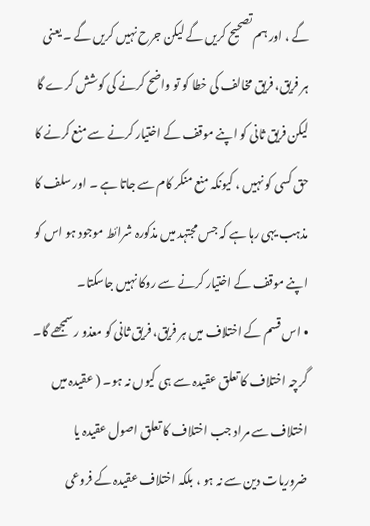گے ، اور ہم تصحیح کریں گے لیکن جرح نہیں کریں گے ۔ یعنی ہر فریق، فریق مخالف کی خطا کو تو واضح کرنے کی کوشش کرے گا لیکن فریق ثانی کو اپنے موقف کے اختیار کرنے سے منع کرنے کا حق کسی کو نہیں ، کیونکہ منع منکر کام سے جاتا ہے ۔ اور سلف کا مذہب یہی رہا ہے کہ جس مجتہد میں مذکورہ شرائط موجود ہو اس کو اپنے موقف کے اختیار کرنے سے روکا نہیں جاسکتا۔
• اس قسم کے اختلاف میں ہر فریق، فریق ثانی کو معذو ر سمجھے گا۔ گرچہ اختلاف کا تعلق عقیدہ سے ہی کیوں نہ ہو۔ ( عقیدہ میں اختلاف سے مراد جب اختلاف کا تعلق اصول عقیدہ یا ضروریات دین سے نہ ہو ، بلکہ اختلاف عقیدہ کے فروعی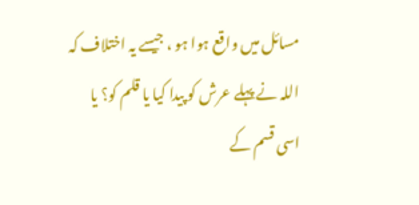مسائل میں واقع ہوا ہو ، جیسے یہ اختلاف کہ اللہ نے پہلے عرش کو پیدا کیا یا قلم کو؟ یا اسی قسم کے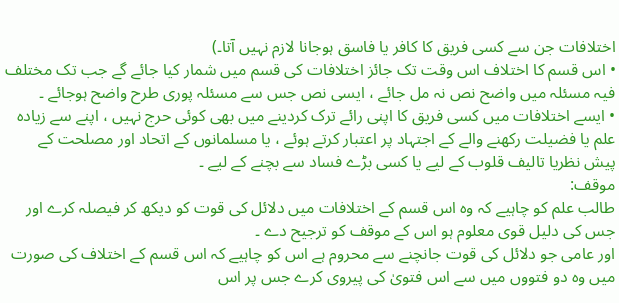اختلافات جن سے کسی فریق کا کافر یا فاسق ہوجانا لازم نہیں آتا۔)
• اس قسم کا اختلاف اس وقت تک جائز اختلافات کی قسم میں شمار کیا جائے گے جب تک مختلف فیہ مسئلہ میں واضح نص نہ مل جائے ، ایسی نص جس سے مسئلہ پوری طرح واضح ہوجائے ۔
• ایسے اختلافات میں کسی فریق کا اپنی رائے ترک کردینے میں بھی کوئی حرج نہیں ، اپنے سے زیادہ علم یا فضیلت رکھنے والے کے اجتہاد پر اعتبار کرتے ہوئے ، یا مسلمانوں کے اتحاد اور مصلحت کے پیش نظریا تالیف قلوب کے لیے یا کسی بڑے فساد سے بچنے کے لیے ۔
موقف:
طالب علم کو چاہیے کہ وہ اس قسم کے اختلافات میں دلائل کی قوت کو دیکھ کر فیصلہ کرے اور جس کی دلیل قوی معلوم ہو اس کے موقف کو ترجیح دے ۔
اور عامی جو دلائل کی قوت جانچنے سے محروم ہے اس کو چاہیے کہ اس قسم کے اختلاف کی صورت میں وہ دو فتووں میں سے اس فتویٰ کی پیروی کرے جس پر اس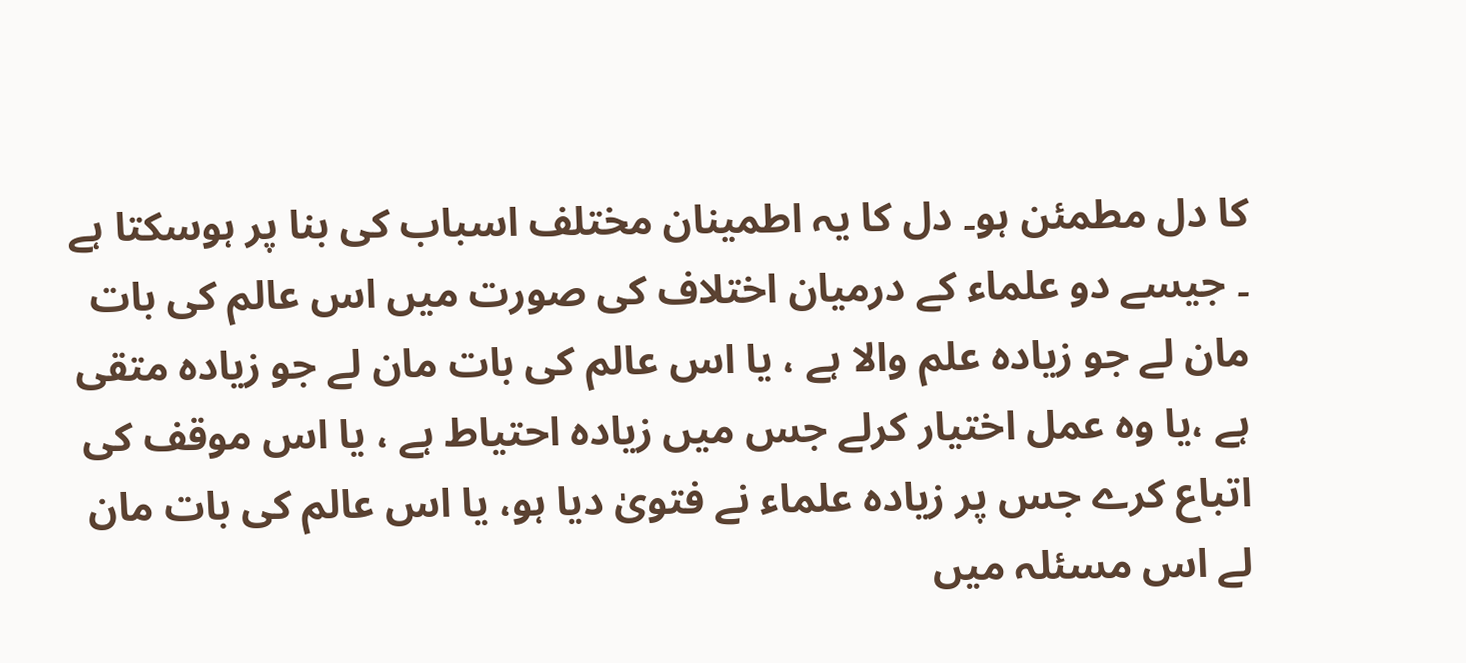کا دل مطمئن ہو۔ دل کا یہ اطمینان مختلف اسباب کی بنا پر ہوسکتا ہے ۔ جیسے دو علماء کے درمیان اختلاف کی صورت میں اس عالم کی بات مان لے جو زیادہ علم والا ہے ، یا اس عالم کی بات مان لے جو زیادہ متقی ہے ،یا وہ عمل اختیار کرلے جس میں زیادہ احتیاط ہے ، یا اس موقف کی اتباع کرے جس پر زیادہ علماء نے فتویٰ دیا ہو، یا اس عالم کی بات مان لے اس مسئلہ میں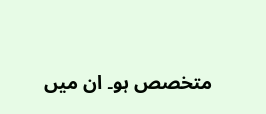متخصص ہو۔ ان میں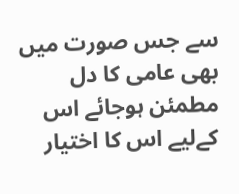سے جس صورت میں بھی عامی کا دل مطمئن ہوجائے اس کےلیے اس کا اختیار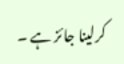کرلینا جائز ہے ۔